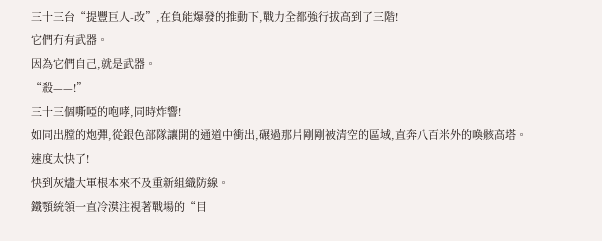三十三台“提豐巨人-改”,在負能爆發的推動下,戰力全都強行拔高到了三階!
它們冇有武器。
因為它們自己,就是武器。
“殺——!”
三十三個嘶啞的咆哮,同時炸響!
如同出膛的炮彈,從銀色部隊讓開的通道中衝出,碾過那片剛剛被清空的區域,直奔八百米外的喚骸高塔。
速度太快了!
快到灰燼大軍根本來不及重新組織防線。
鐵顎統領一直冷漠注視著戰場的“目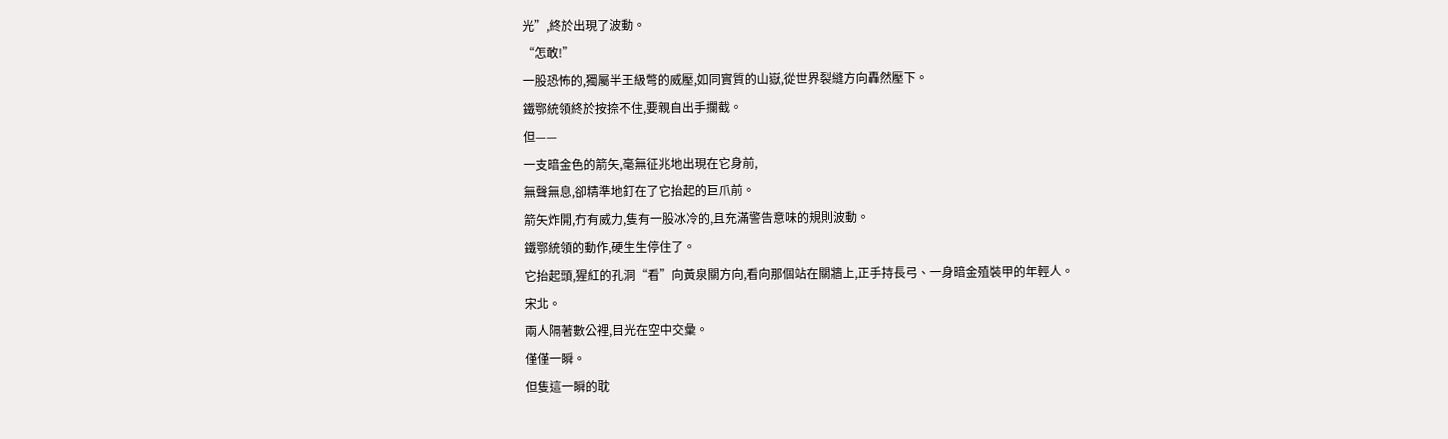光”,終於出現了波動。
“怎敢!”
一股恐怖的,獨屬半王級彆的威壓,如同實質的山嶽,從世界裂縫方向轟然壓下。
鐵鄂統領終於按捺不住,要親自出手攔截。
但——
一支暗金色的箭矢,毫無征兆地出現在它身前,
無聲無息,卻精準地釘在了它抬起的巨爪前。
箭矢炸開,冇有威力,隻有一股冰冷的,且充滿警告意味的規則波動。
鐵鄂統領的動作,硬生生停住了。
它抬起頭,猩紅的孔洞“看”向黃泉關方向,看向那個站在關牆上,正手持長弓、一身暗金殖裝甲的年輕人。
宋北。
兩人隔著數公裡,目光在空中交彙。
僅僅一瞬。
但隻這一瞬的耽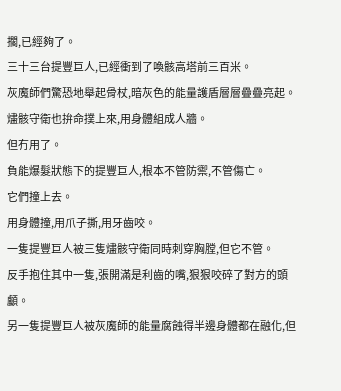擱,已經夠了。
三十三台提豐巨人,已經衝到了喚骸高塔前三百米。
灰魔師們驚恐地舉起骨杖,暗灰色的能量護盾層層疊疊亮起。
燼骸守衛也拚命撲上來,用身體組成人牆。
但冇用了。
負能爆髮狀態下的提豐巨人,根本不管防禦,不管傷亡。
它們撞上去。
用身體撞,用爪子撕,用牙齒咬。
一隻提豐巨人被三隻燼骸守衛同時刺穿胸膛,但它不管。
反手抱住其中一隻,張開滿是利齒的嘴,狠狠咬碎了對方的頭顱。
另一隻提豐巨人被灰魔師的能量腐蝕得半邊身體都在融化,但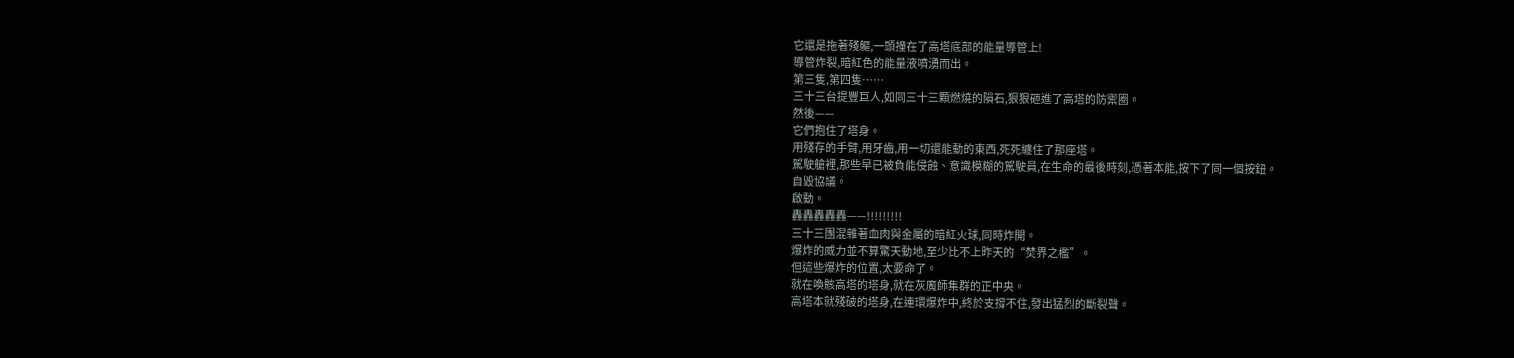它還是拖著殘軀,一頭撞在了高塔底部的能量導管上!
導管炸裂,暗紅色的能量液噴湧而出。
第三隻,第四隻……
三十三台提豐巨人,如同三十三顆燃燒的隕石,狠狠砸進了高塔的防禦圈。
然後——
它們抱住了塔身。
用殘存的手臂,用牙齒,用一切還能動的東西,死死纏住了那座塔。
駕駛艙裡,那些早已被負能侵蝕、意識模糊的駕駛員,在生命的最後時刻,憑著本能,按下了同一個按鈕。
自毀協議。
啟動。
轟轟轟轟轟——!!!!!!!!!
三十三團混雜著血肉與金屬的暗紅火球,同時炸開。
爆炸的威力並不算驚天動地,至少比不上昨天的“焚界之檻”。
但這些爆炸的位置,太要命了。
就在喚骸高塔的塔身,就在灰魔師集群的正中央。
高塔本就殘破的塔身,在連環爆炸中,終於支撐不住,發出猛烈的斷裂聲。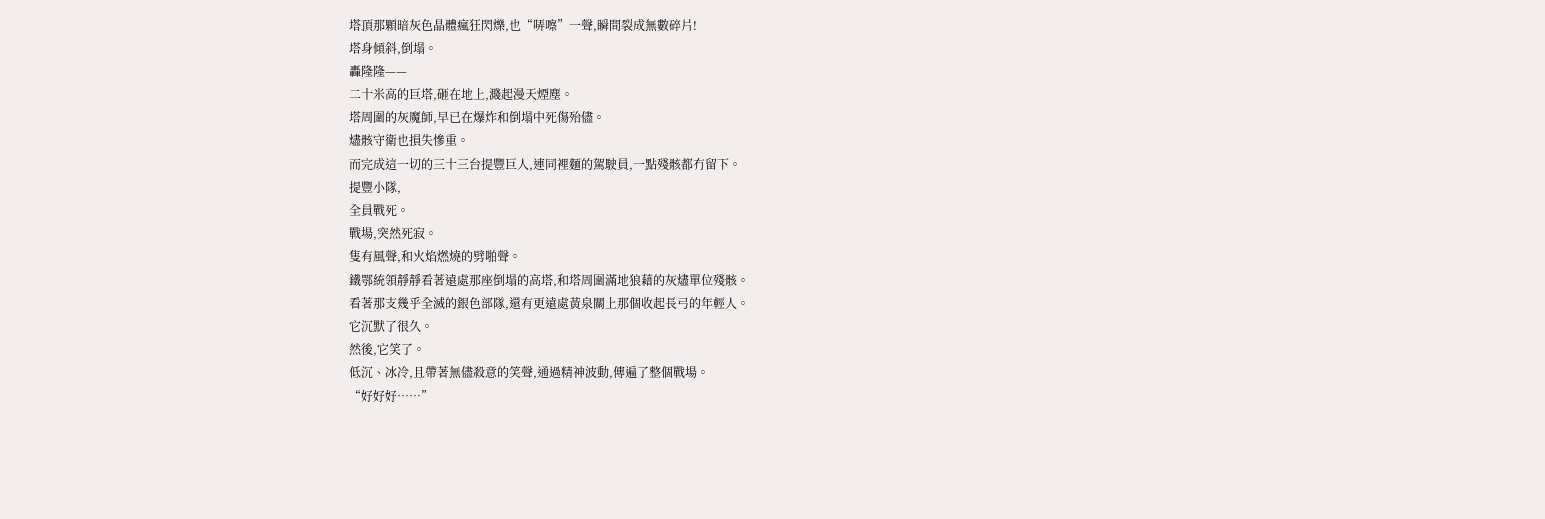塔頂那顆暗灰色晶體瘋狂閃爍,也“哢嚓”一聲,瞬間裂成無數碎片!
塔身傾斜,倒塌。
轟隆隆——
二十米高的巨塔,砸在地上,濺起漫天煙塵。
塔周圍的灰魔師,早已在爆炸和倒塌中死傷殆儘。
燼骸守衛也損失慘重。
而完成這一切的三十三台提豐巨人,連同裡麵的駕駛員,一點殘骸都冇留下。
提豐小隊,
全員戰死。
戰場,突然死寂。
隻有風聲,和火焰燃燒的劈啪聲。
鐵鄂統領靜靜看著遠處那座倒塌的高塔,和塔周圍滿地狼藉的灰燼單位殘骸。
看著那支幾乎全滅的銀色部隊,還有更遠處黃泉關上那個收起長弓的年輕人。
它沉默了很久。
然後,它笑了。
低沉、冰冷,且帶著無儘殺意的笑聲,通過精神波動,傳遍了整個戰場。
“好好好……”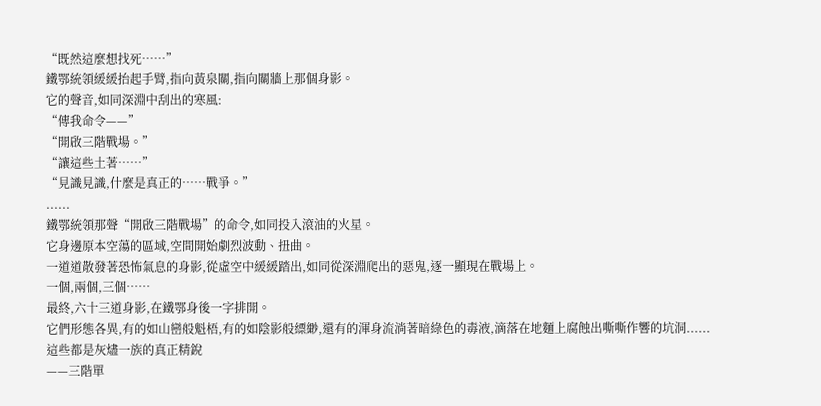“既然這麼想找死……”
鐵鄂統領緩緩抬起手臂,指向黃泉關,指向關牆上那個身影。
它的聲音,如同深淵中刮出的寒風:
“傳我命令——”
“開啟三階戰場。”
“讓這些土著……”
“見識見識,什麼是真正的……戰爭。”
......
鐵鄂統領那聲“開啟三階戰場”的命令,如同投入滾油的火星。
它身邊原本空蕩的區域,空間開始劇烈波動、扭曲。
一道道散發著恐怖氣息的身影,從虛空中緩緩踏出,如同從深淵爬出的惡鬼,逐一顯現在戰場上。
一個,兩個,三個……
最終,六十三道身影,在鐵鄂身後一字排開。
它們形態各異,有的如山巒般魁梧,有的如陰影般縹緲,還有的渾身流淌著暗綠色的毒液,滴落在地麵上腐蝕出嘶嘶作響的坑洞......
這些都是灰燼一族的真正精銳
——三階單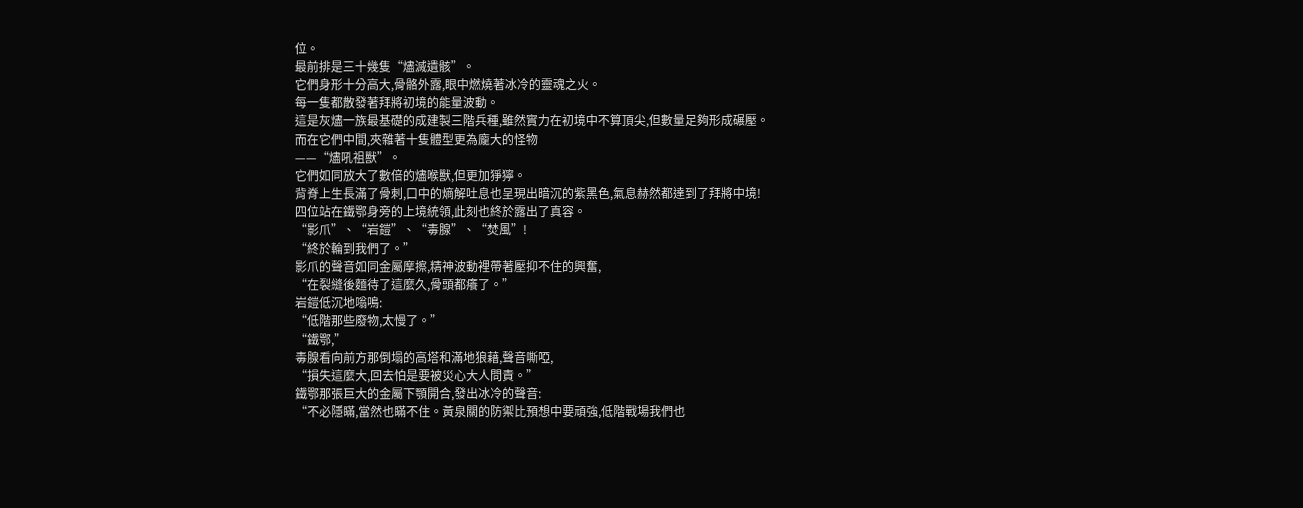位。
最前排是三十幾隻“燼滅遺骸”。
它們身形十分高大,骨骼外露,眼中燃燒著冰冷的靈魂之火。
每一隻都散發著拜將初境的能量波動。
這是灰燼一族最基礎的成建製三階兵種,雖然實力在初境中不算頂尖,但數量足夠形成碾壓。
而在它們中間,夾雜著十隻體型更為龐大的怪物
——“燼吼祖獸”。
它們如同放大了數倍的燼喉獸,但更加猙獰。
背脊上生長滿了骨刺,口中的熵解吐息也呈現出暗沉的紫黑色,氣息赫然都達到了拜將中境!
四位站在鐵鄂身旁的上境統領,此刻也終於露出了真容。
“影爪”、“岩鎧”、“毒腺”、“焚風”!
“終於輪到我們了。”
影爪的聲音如同金屬摩擦,精神波動裡帶著壓抑不住的興奮,
“在裂縫後麵待了這麼久,骨頭都癢了。”
岩鎧低沉地嗡鳴:
“低階那些廢物,太慢了。”
“鐵鄂,”
毒腺看向前方那倒塌的高塔和滿地狼藉,聲音嘶啞,
“損失這麼大,回去怕是要被災心大人問責。”
鐵鄂那張巨大的金屬下顎開合,發出冰冷的聲音:
“不必隱瞞,當然也瞞不住。黃泉關的防禦比預想中要頑強,低階戰場我們也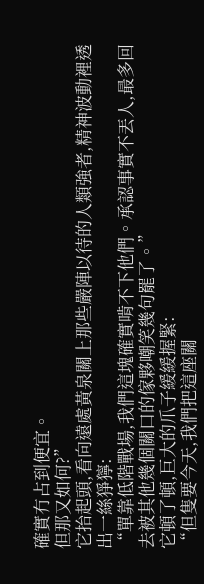確實冇占到便宜。
但那又如何?”
它抬起頭,看向遠處黃泉關上那些嚴陣以待的人類強者,精神波動裡透出一絲猙獰:
“單靠低階戰場,我們這塊確實啃不下他們。承認事實不丟人,最多回去被其他幾個關口的傢夥嘲笑幾句罷了。”
它頓了頓,巨大的爪子緩緩握緊:
“但隻要今天,我們把這座關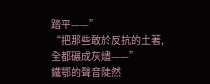踏平——”
“把那些敢於反抗的土著,全都碾成灰燼——”
鐵鄂的聲音陡然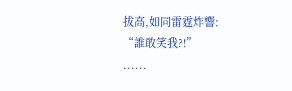拔高,如同雷霆炸響:
“誰敢笑我?!”
......